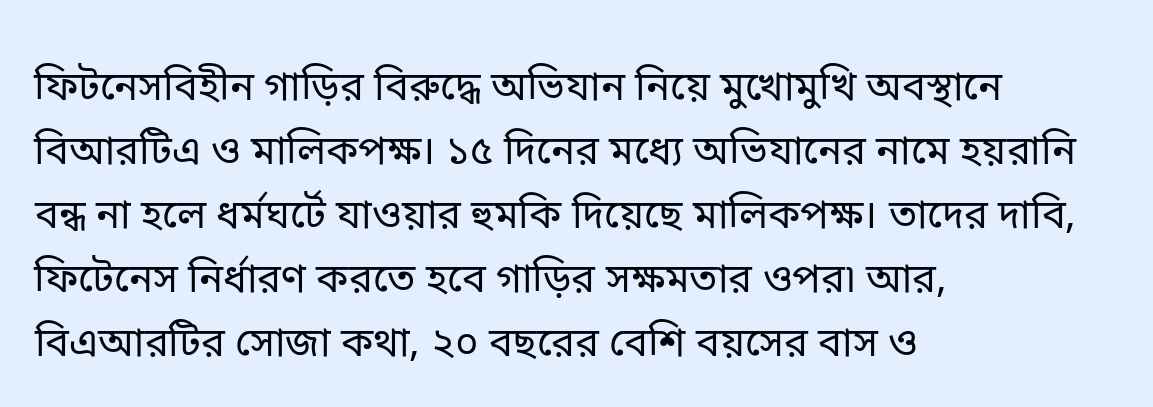ফিটনেসবিহীন গাড়ির বিরুদ্ধে অভিযান নিয়ে মুখোমুখি অবস্থানে বিআরটিএ ও মালিকপক্ষ। ১৫ দিনের মধ্যে অভিযানের নামে হয়রানি বন্ধ না হলে ধর্মঘর্টে যাওয়ার হুমকি দিয়েছে মালিকপক্ষ। তাদের দাবি, ফিটেনেস নির্ধারণ করতে হবে গাড়ির সক্ষমতার ওপর৷ আর, বিএআরটির সোজা কথা, ২০ বছরের বেশি বয়সের বাস ও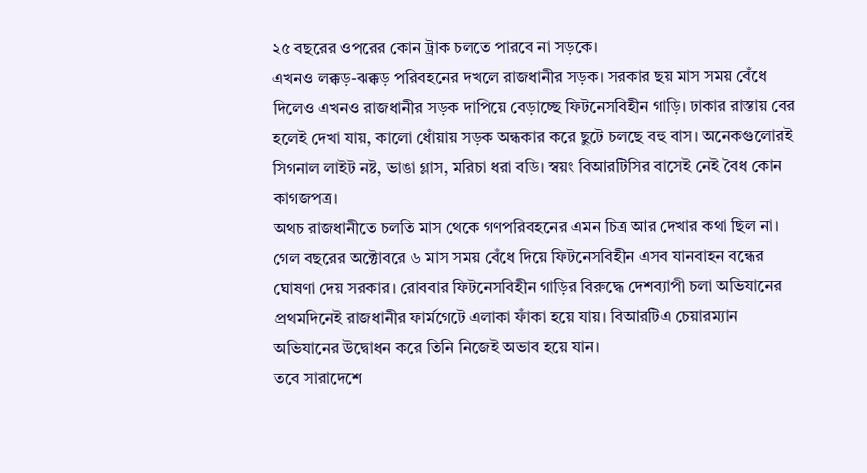২৫ বছরের ওপরের কোন ট্রাক চলতে পারবে না সড়কে।
এখনও লক্কড়-ঝক্কড় পরিবহনের দখলে রাজধানীর সড়ক। সরকার ছয় মাস সময় বেঁধে দিলেও এখনও রাজধানীর সড়ক দাপিয়ে বেড়াচ্ছে ফিটনেসবিহীন গাড়ি। ঢাকার রাস্তায় বের হলেই দেখা যায়, কালো ধোঁয়ায় সড়ক অন্ধকার করে ছুটে চলছে বহু বাস। অনেকগুলোরই সিগনাল লাইট নষ্ট, ভাঙা গ্লাস, মরিচা ধরা বডি। স্বয়ং বিআরটিসির বাসেই নেই বৈধ কোন কাগজপত্র।
অথচ রাজধানীতে চলতি মাস থেকে গণপরিবহনের এমন চিত্র আর দেখার কথা ছিল না। গেল বছরের অক্টোবরে ৬ মাস সময় বেঁধে দিয়ে ফিটনেসবিহীন এসব যানবাহন বন্ধের ঘোষণা দেয় সরকার। রোববার ফিটনেসবিহীন গাড়ির বিরুদ্ধে দেশব্যাপী চলা অভিযানের প্রথমদিনেই রাজধানীর ফার্মগেটে এলাকা ফাঁকা হয়ে যায়। বিআরটিএ চেয়ারম্যান অভিযানের উদ্বোধন করে তিনি নিজেই অভাব হয়ে যান।
তবে সারাদেশে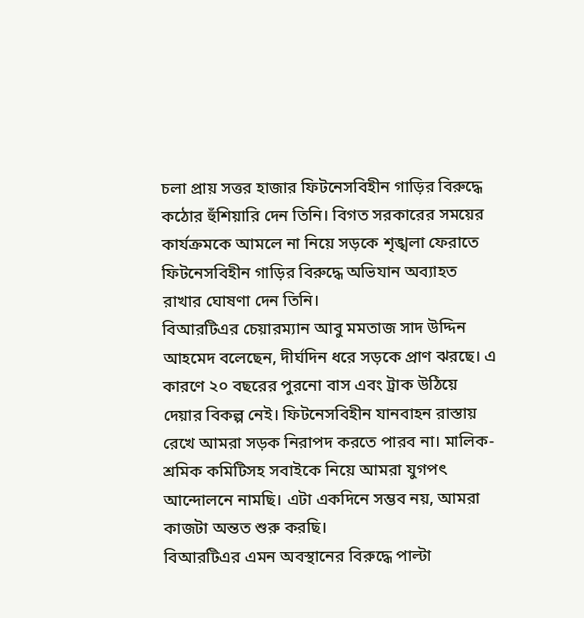চলা প্রায় সত্তর হাজার ফিটনেসবিহীন গাড়ির বিরুদ্ধে কঠোর হুঁশিয়ারি দেন তিনি। বিগত সরকারের সময়ের কার্যক্রমকে আমলে না নিয়ে সড়কে শৃঙ্খলা ফেরাতে ফিটনেসবিহীন গাড়ির বিরুদ্ধে অভিযান অব্যাহত রাখার ঘোষণা দেন তিনি।
বিআরটিএর চেয়ারম্যান আবু মমতাজ সাদ উদ্দিন আহমেদ বলেছেন, দীর্ঘদিন ধরে সড়কে প্রাণ ঝরছে। এ কারণে ২০ বছরের পুরনো বাস এবং ট্রাক উঠিয়ে দেয়ার বিকল্প নেই। ফিটনেসবিহীন যানবাহন রাস্তায় রেখে আমরা সড়ক নিরাপদ করতে পারব না। মালিক-শ্রমিক কমিটিসহ সবাইকে নিয়ে আমরা যুগপৎ আন্দোলনে নামছি। এটা একদিনে সম্ভব নয়, আমরা কাজটা অন্তত শুরু করছি।
বিআরটিএর এমন অবস্থানের বিরুদ্ধে পাল্টা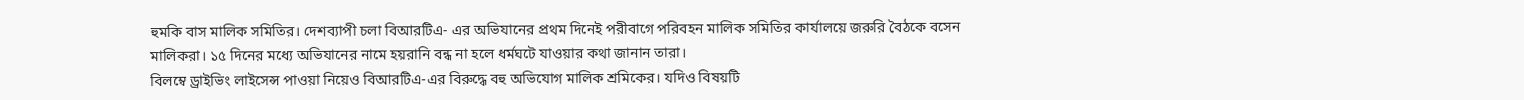হুমকি বাস মালিক সমিতির। দেশব্যাপী চলা বিআরটিএ- এর অভিযানের প্রথম দিনেই পরীবাগে পরিবহন মালিক সমিতির কার্যালয়ে জরুরি বৈঠকে বসেন মালিকরা। ১৫ দিনের মধ্যে অভিযানের নামে হয়রানি বন্ধ না হলে ধর্মঘটে যাওয়ার কথা জানান তারা।
বিলম্বে ড্রাইভিং লাইসেন্স পাওয়া নিয়েও বিআরটিএ-এর বিরুদ্ধে বহু অভিযোগ মালিক শ্রমিকের। যদিও বিষয়টি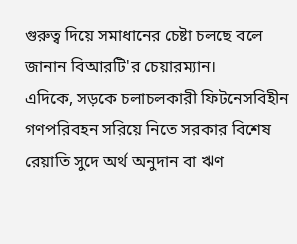গুরুত্ব দিয়ে সমাধানের চেষ্টা চলছে বলে জানান বিআরটি'র চেয়ারম্যান।
এদিকে, সড়কে চলাচলকারী ফিটনেসবিহীন গণপরিবহন সরিয়ে নিতে সরকার বিশেষ রেয়াতি সুদে অর্থ অনুদান বা ঋণ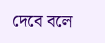দেবে বলে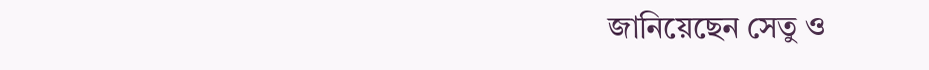জানিয়েছেন সেতু ও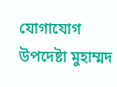যোগাযোগ উপদেষ্টা মুহাম্মদ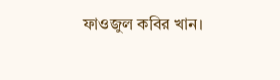ফাওজুল কবির খান।